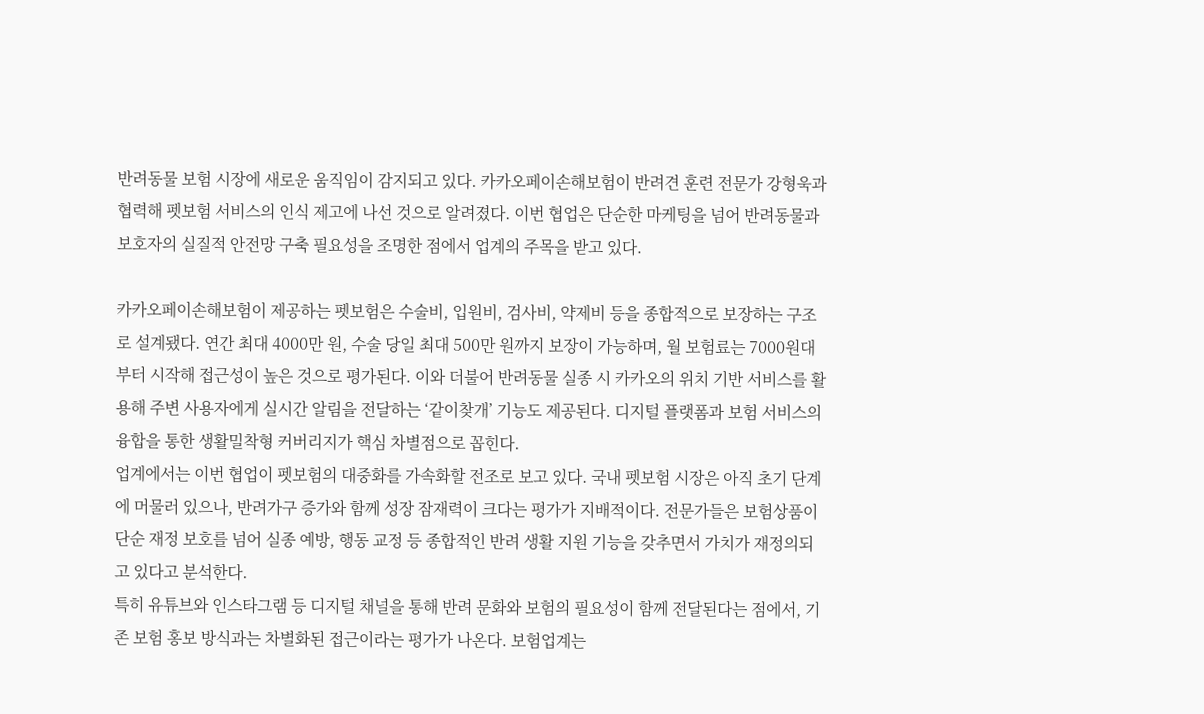반려동물 보험 시장에 새로운 움직임이 감지되고 있다. 카카오페이손해보험이 반려견 훈련 전문가 강형욱과 협력해 펫보험 서비스의 인식 제고에 나선 것으로 알려졌다. 이번 협업은 단순한 마케팅을 넘어 반려동물과 보호자의 실질적 안전망 구축 필요성을 조명한 점에서 업계의 주목을 받고 있다.

카카오페이손해보험이 제공하는 펫보험은 수술비, 입원비, 검사비, 약제비 등을 종합적으로 보장하는 구조로 설계됐다. 연간 최대 4000만 원, 수술 당일 최대 500만 원까지 보장이 가능하며, 월 보험료는 7000원대부터 시작해 접근성이 높은 것으로 평가된다. 이와 더불어 반려동물 실종 시 카카오의 위치 기반 서비스를 활용해 주변 사용자에게 실시간 알림을 전달하는 ‘같이찾개’ 기능도 제공된다. 디지털 플랫폼과 보험 서비스의 융합을 통한 생활밀착형 커버리지가 핵심 차별점으로 꼽힌다.
업계에서는 이번 협업이 펫보험의 대중화를 가속화할 전조로 보고 있다. 국내 펫보험 시장은 아직 초기 단계에 머물러 있으나, 반려가구 증가와 함께 성장 잠재력이 크다는 평가가 지배적이다. 전문가들은 보험상품이 단순 재정 보호를 넘어 실종 예방, 행동 교정 등 종합적인 반려 생활 지원 기능을 갖추면서 가치가 재정의되고 있다고 분석한다.
특히 유튜브와 인스타그램 등 디지털 채널을 통해 반려 문화와 보험의 필요성이 함께 전달된다는 점에서, 기존 보험 홍보 방식과는 차별화된 접근이라는 평가가 나온다. 보험업계는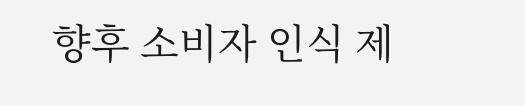향후 소비자 인식 제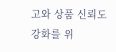고와 상품 신뢰도 강화를 위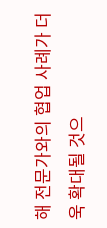해 전문가와의 협업 사례가 더욱 확대될 것으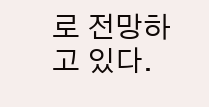로 전망하고 있다.